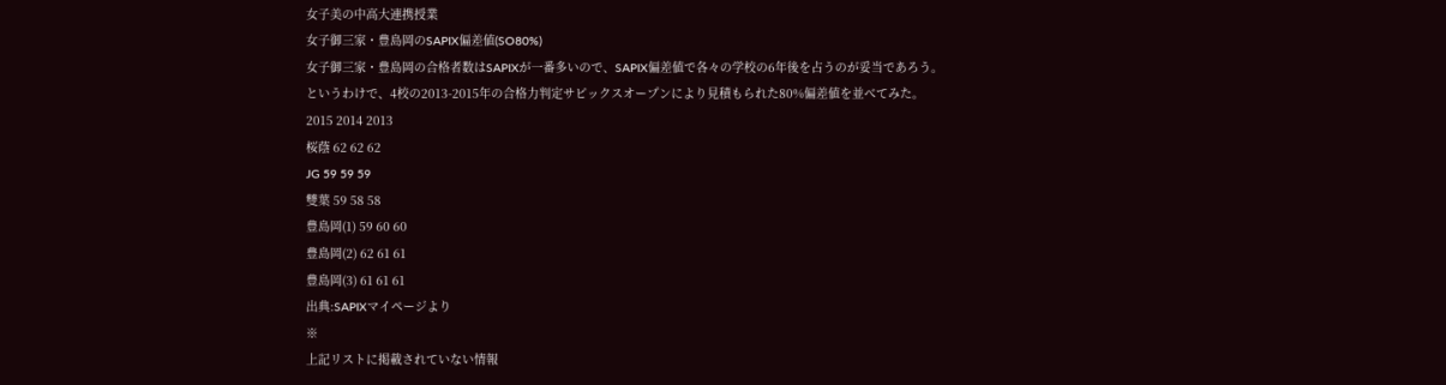女子美の中高大連携授業
女子御三家・豊島岡のSAPIX偏差値(SO80%)
女子御三家・豊島岡の合格者数はSAPIXが一番多いので、SAPIX偏差値で各々の学校の6年後を占うのが妥当であろう。
というわけで、4校の2013-2015年の合格力判定サピックスオープンにより見積もられた80%偏差値を並べてみた。
2015 2014 2013
桜蔭 62 62 62
JG 59 59 59
雙葉 59 58 58
豊島岡(1) 59 60 60
豊島岡(2) 62 61 61
豊島岡(3) 61 61 61
出典:SAPIXマイページより
※
上記リストに掲載されていない情報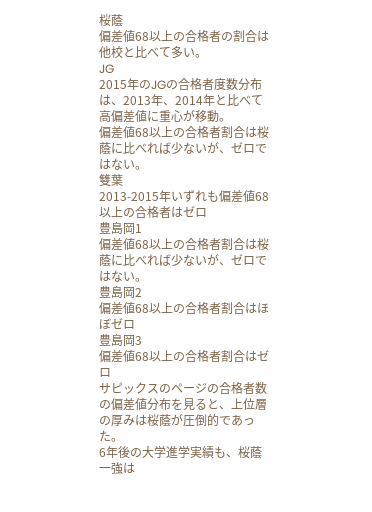桜蔭
偏差値68以上の合格者の割合は他校と比べて多い。
JG
2015年のJGの合格者度数分布は、2013年、2014年と比べて高偏差値に重心が移動。
偏差値68以上の合格者割合は桜蔭に比べれば少ないが、ゼロではない。
雙葉
2013-2015年いずれも偏差値68以上の合格者はゼロ
豊島岡1
偏差値68以上の合格者割合は桜蔭に比べれば少ないが、ゼロではない。
豊島岡2
偏差値68以上の合格者割合はほぼゼロ
豊島岡3
偏差値68以上の合格者割合はゼロ
サピックスのページの合格者数の偏差値分布を見ると、上位層の厚みは桜蔭が圧倒的であった。
6年後の大学進学実績も、桜蔭一強は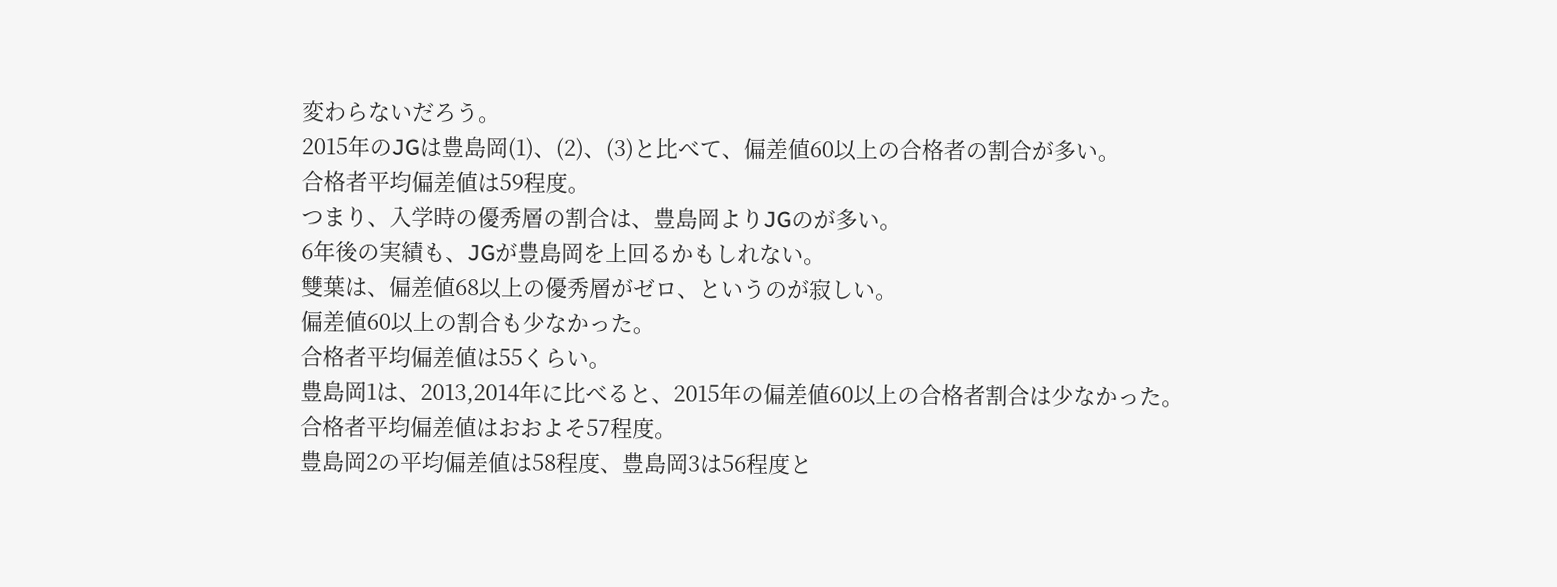変わらないだろう。
2015年のJGは豊島岡(1)、(2)、(3)と比べて、偏差値60以上の合格者の割合が多い。
合格者平均偏差値は59程度。
つまり、入学時の優秀層の割合は、豊島岡よりJGのが多い。
6年後の実績も、JGが豊島岡を上回るかもしれない。
雙葉は、偏差値68以上の優秀層がゼロ、というのが寂しい。
偏差値60以上の割合も少なかった。
合格者平均偏差値は55くらい。
豊島岡1は、2013,2014年に比べると、2015年の偏差値60以上の合格者割合は少なかった。
合格者平均偏差値はおおよそ57程度。
豊島岡2の平均偏差値は58程度、豊島岡3は56程度と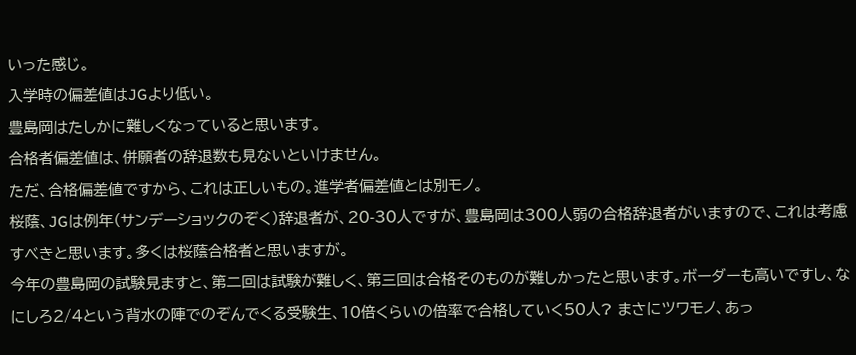いった感じ。
入学時の偏差値はJGより低い。
豊島岡はたしかに難しくなっていると思います。
合格者偏差値は、併願者の辞退数も見ないといけません。
ただ、合格偏差値ですから、これは正しいもの。進学者偏差値とは別モノ。
桜蔭、JGは例年(サンデーショックのぞく)辞退者が、20-30人ですが、豊島岡は300人弱の合格辞退者がいますので、これは考慮すべきと思います。多くは桜蔭合格者と思いますが。
今年の豊島岡の試験見ますと、第二回は試験が難しく、第三回は合格そのものが難しかったと思います。ボーダーも高いですし、なにしろ2/4という背水の陣でのぞんでくる受験生、10倍くらいの倍率で合格していく50人? まさにツワモノ、あっ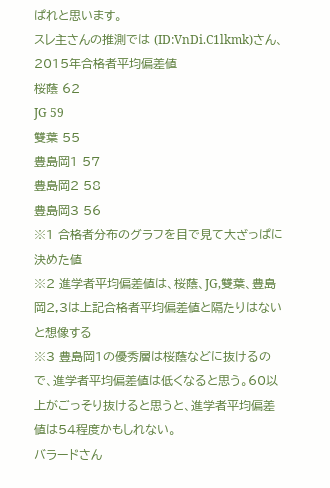ぱれと思います。
スレ主さんの推測では (ID:VnDi.C1lkmk)さん、
2015年合格者平均偏差値
桜蔭 62
JG 59
雙葉 55
豊島岡1 57
豊島岡2 58
豊島岡3 56
※1 合格者分布のグラフを目で見て大ざっぱに決めた値
※2 進学者平均偏差値は、桜蔭、JG,雙葉、豊島岡2,3は上記合格者平均偏差値と隔たりはないと想像する
※3 豊島岡1の優秀層は桜蔭などに抜けるので、進学者平均偏差値は低くなると思う。60以上がごっそり抜けると思うと、進学者平均偏差値は54程度かもしれない。
バラードさん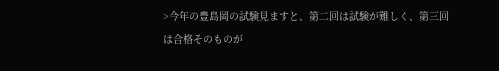>今年の豊島岡の試験見ますと、第二回は試験が難しく、第三回は合格そのものが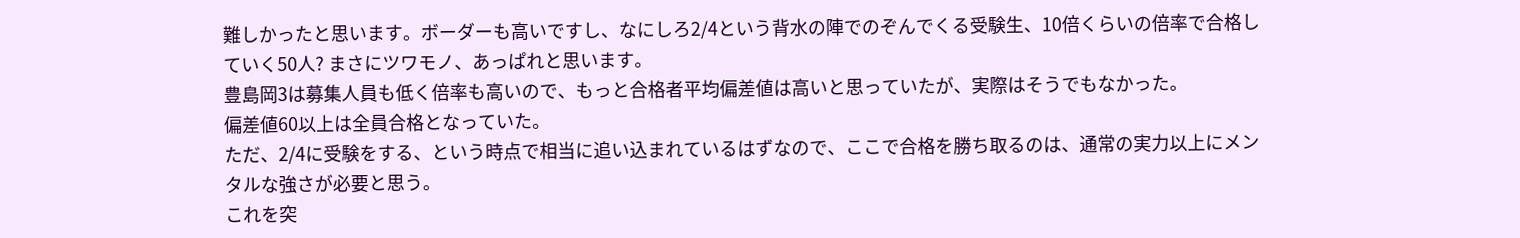難しかったと思います。ボーダーも高いですし、なにしろ2/4という背水の陣でのぞんでくる受験生、10倍くらいの倍率で合格していく50人? まさにツワモノ、あっぱれと思います。
豊島岡3は募集人員も低く倍率も高いので、もっと合格者平均偏差値は高いと思っていたが、実際はそうでもなかった。
偏差値60以上は全員合格となっていた。
ただ、2/4に受験をする、という時点で相当に追い込まれているはずなので、ここで合格を勝ち取るのは、通常の実力以上にメンタルな強さが必要と思う。
これを突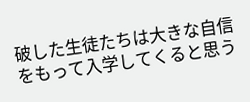破した生徒たちは大きな自信をもって入学してくると思う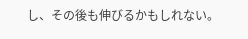し、その後も伸びるかもしれない。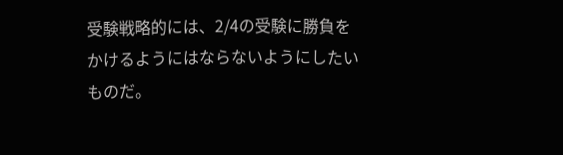受験戦略的には、2/4の受験に勝負をかけるようにはならないようにしたいものだ。